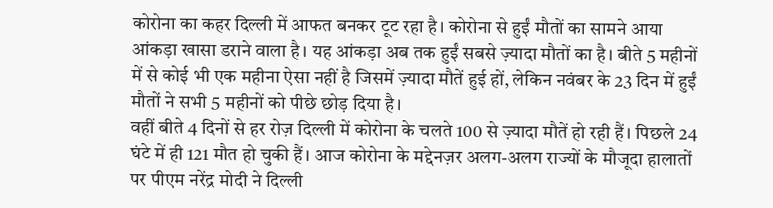कोरोना का कहर दिल्ली में आफत बनकर टूट रहा है। कोरोना से हुईं मौतों का सामने आया आंकड़ा खासा डराने वाला है। यह आंकड़ा अब तक हुईं सबसे ज़्यादा मौतों का है। बीते 5 महीनों में से कोई भी एक महीना ऐसा नहीं है जिसमें ज़्यादा मौतें हुई हों, लेकिन नवंबर के 23 दिन में हुईं मौतों ने सभी 5 महीनों को पीछे छोड़ दिया है।
वहीं बीते 4 दिनों से हर रोज़ दिल्ली में कोरोना के चलते 100 से ज़्यादा मौतें हो रही हैं। पिछले 24 घंटे में ही 121 मौत हो चुकी हैं। आज कोरोना के मद्देनज़र अलग-अलग राज्यों के मौजूदा हालातों पर पीएम नरेंद्र मोदी ने दिल्ली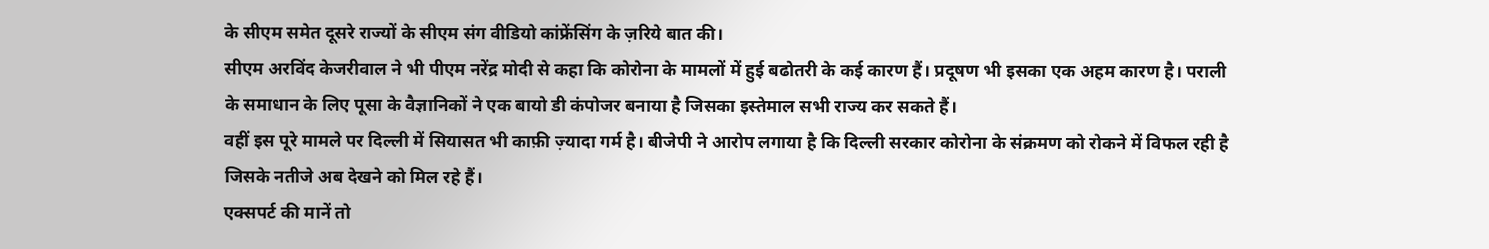के सीएम समेत दूसरे राज्यों के सीएम संग वीडियो कांफ्रेंसिंग के ज़रिये बात की।
सीएम अरविंद केजरीवाल ने भी पीएम नरेंद्र मोदी से कहा कि कोरोना के मामलों में हुई बढोतरी के कई कारण हैं। प्रदूषण भी इसका एक अहम कारण है। पराली के समाधान के लिए पूसा के वैज्ञानिकों ने एक बायो डी कंपोजर बनाया है जिसका इस्तेमाल सभी राज्य कर सकते हैं।
वहीं इस पूरे मामले पर दिल्ली में सियासत भी काफ़ी ज़्यादा गर्म है। बीजेपी ने आरोप लगाया है कि दिल्ली सरकार कोरोना के संक्रमण को रोकने में विफल रही है जिसके नतीजे अब देखने को मिल रहे हैं।
एक्सपर्ट की मानें तो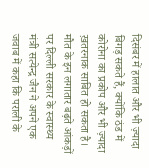दिसंबर में हालात और भी ज़्यादा बिगड़ सकते हैं, क्योंकि ठंड में कोरोना का प्रकोप और भी ज़्यादा ख़तरनाक साबित हो सकता है। मौत के इन लगातार बढ़ते आंकड़ों पर दिल्ली सरकार के स्वास्थ्य मंत्री सत्येन्द्र जैन ने अपने एक जवाब में कहा कि पराली के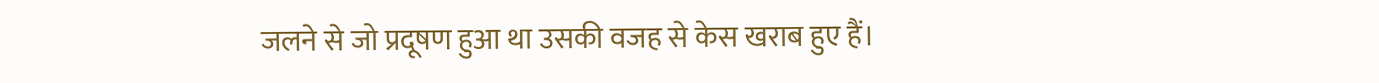जलने से जो प्रदूषण हुआ था उसकी वजह से केस खराब हुए हैं।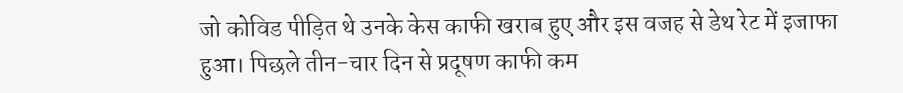जो कोविड पीड़ित थे उनके केस काफी खराब हुए और इस वजह से डेथ रेट में इजाफा हुआ। पिछले तीन-चार दिन से प्रदूषण काफी कम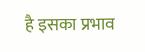है इसका प्रभाव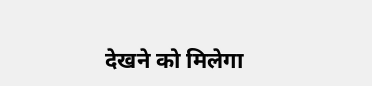देखने को मिलेगा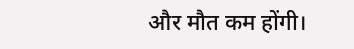और मौत कम होंगी।